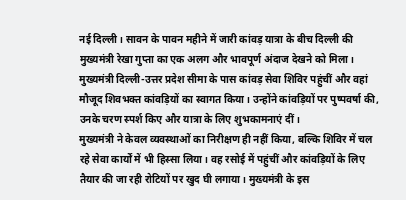नई दिल्ली। सावन के पावन महीने में जारी कांवड़ यात्रा के बीच दिल्ली की मुख्यमंत्री रेखा गुप्ता का एक अलग और भावपूर्ण अंदाज देखने को मिला। मुख्यमंत्री दिल्ली-उत्तर प्रदेश सीमा के पास कांवड़ सेवा शिविर पहुंचीं और वहां मौजूद शिवभक्त कांवड़ियों का स्वागत किया। उन्होंने कांवड़ियों पर पुष्पवर्षा की, उनके चरण स्पर्श किए और यात्रा के लिए शुभकामनाएं दीं।
मुख्यमंत्री ने केवल व्यवस्थाओं का निरीक्षण ही नहीं किया, बल्कि शिविर में चल रहे सेवा कार्यों में भी हिस्सा लिया। वह रसोई में पहुंचीं और कांवड़ियों के लिए तैयार की जा रही रोटियों पर खुद घी लगाया। मुख्यमंत्री के इस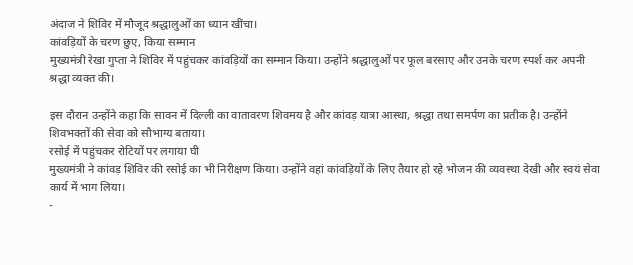अंदाज ने शिविर में मौजूद श्रद्धालुओं का ध्यान खींचा।
कांवड़ियों के चरण छुए, किया सम्मान
मुख्यमंत्री रेखा गुप्ता ने शिविर में पहुंचकर कांवड़ियों का सम्मान किया। उन्होंने श्रद्धालुओं पर फूल बरसाए और उनके चरण स्पर्श कर अपनी श्रद्धा व्यक्त की।

इस दौरान उन्होंने कहा कि सावन में दिल्ली का वातावरण शिवमय है और कांवड़ यात्रा आस्था, श्रद्धा तथा समर्पण का प्रतीक है। उन्होंने शिवभक्तों की सेवा को सौभाग्य बताया।
रसोई में पहुंचकर रोटियों पर लगाया घी
मुख्यमंत्री ने कांवड़ शिविर की रसोई का भी निरीक्षण किया। उन्होंने वहां कांवड़ियों के लिए तैयार हो रहे भोजन की व्यवस्था देखी और स्वयं सेवा कार्य में भाग लिया।
-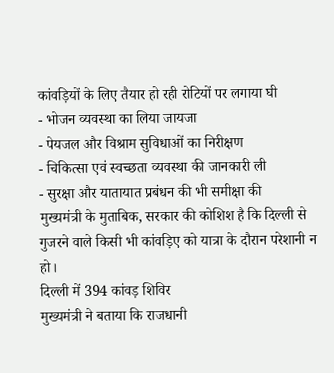कांवड़ियों के लिए तैयार हो रही रोटियों पर लगाया घी
- भोजन व्यवस्था का लिया जायजा
- पेयजल और विश्राम सुविधाओं का निरीक्षण
- चिकित्सा एवं स्वच्छता व्यवस्था की जानकारी ली
- सुरक्षा और यातायात प्रबंधन की भी समीक्षा की
मुख्यमंत्री के मुताबिक, सरकार की कोशिश है कि दिल्ली से गुजरने वाले किसी भी कांवड़िए को यात्रा के दौरान परेशानी न हो।
दिल्ली में 394 कांवड़ शिविर
मुख्यमंत्री ने बताया कि राजधानी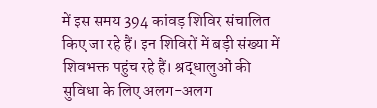में इस समय 394 कांवड़ शिविर संचालित किए जा रहे हैं। इन शिविरों में बड़ी संख्या में शिवभक्त पहुंच रहे हैं। श्रद्धालुओं की सुविधा के लिए अलग-अलग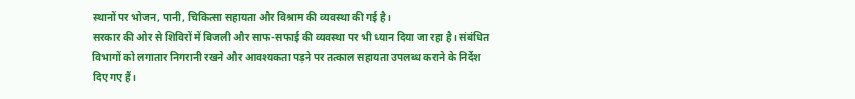स्थानों पर भोजन, पानी, चिकित्सा सहायता और विश्राम की व्यवस्था की गई है।
सरकार की ओर से शिविरों में बिजली और साफ-सफाई की व्यवस्था पर भी ध्यान दिया जा रहा है। संबंधित विभागों को लगातार निगरानी रखने और आवश्यकता पड़ने पर तत्काल सहायता उपलब्ध कराने के निर्देश दिए गए हैं।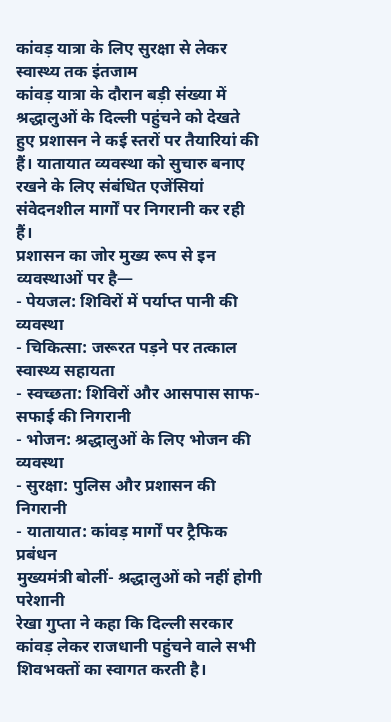कांवड़ यात्रा के लिए सुरक्षा से लेकर स्वास्थ्य तक इंतजाम
कांवड़ यात्रा के दौरान बड़ी संख्या में श्रद्धालुओं के दिल्ली पहुंचने को देखते हुए प्रशासन ने कई स्तरों पर तैयारियां की हैं। यातायात व्यवस्था को सुचारु बनाए रखने के लिए संबंधित एजेंसियां संवेदनशील मार्गों पर निगरानी कर रही हैं।
प्रशासन का जोर मुख्य रूप से इन व्यवस्थाओं पर है—
- पेयजल: शिविरों में पर्याप्त पानी की व्यवस्था
- चिकित्सा: जरूरत पड़ने पर तत्काल स्वास्थ्य सहायता
- स्वच्छता: शिविरों और आसपास साफ-सफाई की निगरानी
- भोजन: श्रद्धालुओं के लिए भोजन की व्यवस्था
- सुरक्षा: पुलिस और प्रशासन की निगरानी
- यातायात: कांवड़ मार्गों पर ट्रैफिक प्रबंधन
मुख्यमंत्री बोलीं- श्रद्धालुओं को नहीं होगी परेशानी
रेखा गुप्ता ने कहा कि दिल्ली सरकार कांवड़ लेकर राजधानी पहुंचने वाले सभी शिवभक्तों का स्वागत करती है।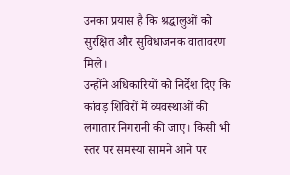उनका प्रयास है कि श्रद्धालुओं को सुरक्षित और सुविधाजनक वातावरण मिले।
उन्होंने अधिकारियों को निर्देश दिए कि कांवड़ शिविरों में व्यवस्थाओं की लगातार निगरानी की जाए। किसी भी स्तर पर समस्या सामने आने पर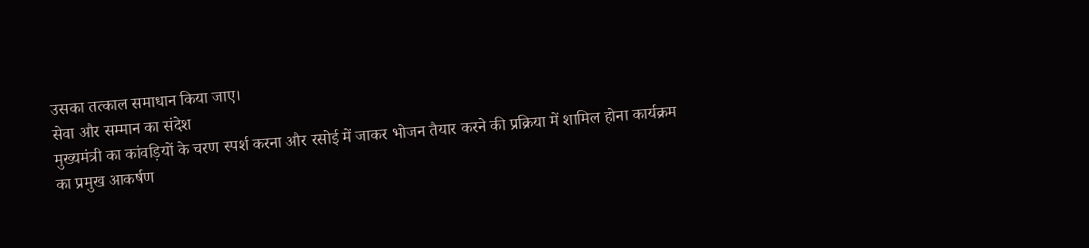उसका तत्काल समाधान किया जाए।
सेवा और सम्मान का संदेश
मुख्यमंत्री का कांवड़ियों के चरण स्पर्श करना और रसोई में जाकर भोजन तैयार करने की प्रक्रिया में शामिल होना कार्यक्रम का प्रमुख आकर्षण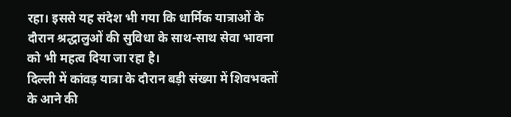रहा। इससे यह संदेश भी गया कि धार्मिक यात्राओं के दौरान श्रद्धालुओं की सुविधा के साथ-साथ सेवा भावना को भी महत्व दिया जा रहा है।
दिल्ली में कांवड़ यात्रा के दौरान बड़ी संख्या में शिवभक्तों के आने की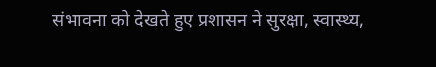संभावना को देखते हुए प्रशासन ने सुरक्षा, स्वास्थ्य,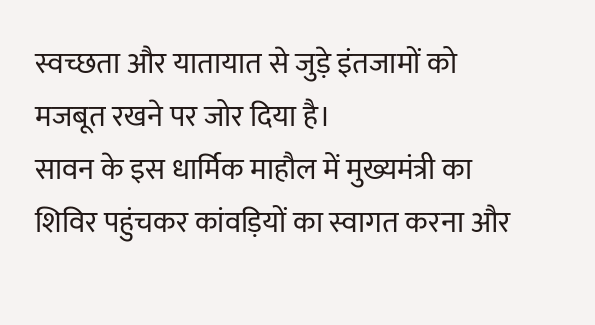स्वच्छता और यातायात से जुड़े इंतजामों को मजबूत रखने पर जोर दिया है।
सावन के इस धार्मिक माहौल में मुख्यमंत्री का शिविर पहुंचकर कांवड़ियों का स्वागत करना और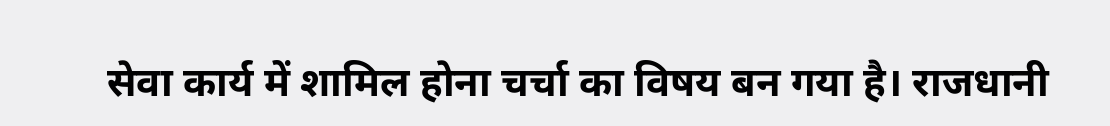सेवा कार्य में शामिल होना चर्चा का विषय बन गया है। राजधानी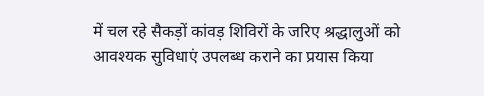में चल रहे सैकड़ों कांवड़ शिविरों के जरिए श्रद्धालुओं को आवश्यक सुविधाएं उपलब्ध कराने का प्रयास किया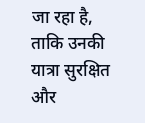जा रहा है, ताकि उनकी यात्रा सुरक्षित और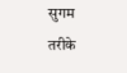सुगम तरीके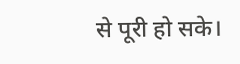से पूरी हो सके।